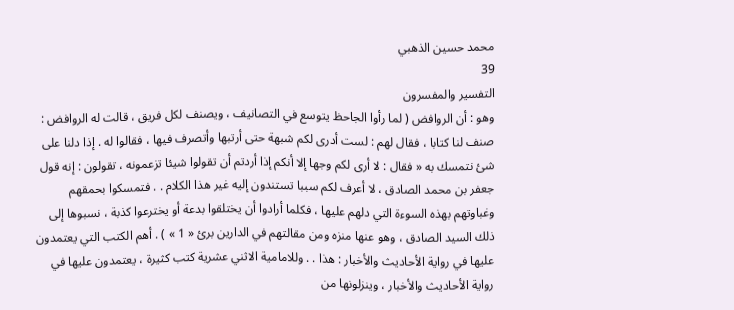محمد حسين الذهبي
39
التفسير والمفسرون
وهو : أن الروافض ( لما رأوا الجاحظ يتوسع في التصانيف ، ويصنف لكل فريق ، قالت له الروافض : صنف لنا كتابا ، فقال لهم : لست أدرى لكم شبهة حتى أرتبها وأتصرف فيها ، فقالوا له . إذا دلنا على شئ نتمسك به « فقال : لا أرى لكم وجها إلا أنكم إذا أردتم أن تقولوا شيئا تزعمونه ، تقولون : إنه قول جعفر بن محمد الصادق ، لا أعرف لكم سببا تستندون إليه غير هذا الكلام . . فتمسكوا بحمقهم وغباوتهم بهذه السوءة التي دلهم عليها ، فكلما أرادوا أن يختلقوا بدعة أو يخترعوا كذبة ، نسبوها إلى ذلك السيد الصادق ، وهو عنها منزه ومن مقالتهم في الدارين برئ « 1 » ) . أهم الكتب التي يعتمدون عليها في رواية الأحاديث والأخبار : هذا . . وللامامية الاثني عشرية كتب كثيرة ، يعتمدون عليها في رواية الأحاديث والأخبار ، وينزلونها من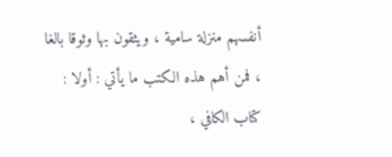أنفسهم منزلة سامية ، ويثقون بها وثوقا بالغا ، فمن أهم هذه الكتب ما يأتي : أولا : كتاب الكافي ،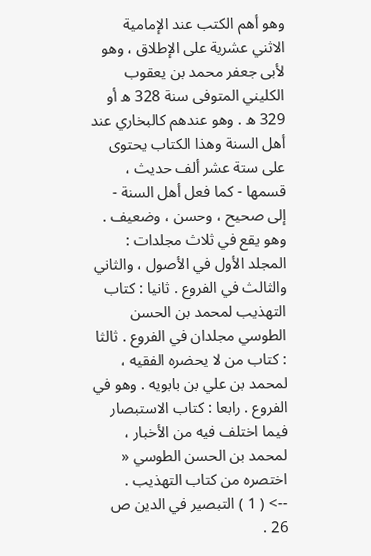وهو أهم الكتب عند الإمامية الاثني عشرية على الإطلاق ، وهو لأبى جعفر محمد بن يعقوب الكليني المتوفى سنة 328 ه أو 329 ه . وهو عندهم كالبخاري عند أهل السنة وهذا الكتاب يحتوى على ستة عشر ألف حديث ، قسمها - كما فعل أهل السنة - إلى صحيح ، وحسن ، وضعيف . وهو يقع في ثلاث مجلدات : المجلد الأول في الأصول ، والثاني والثالث في الفروع . ثانيا : كتاب التهذيب لمحمد بن الحسن الطوسي مجلدان في الفروع . ثالثا : كتاب من لا يحضره الفقيه ، لمحمد بن علي بن بابويه . وهو في الفروع . رابعا : كتاب الاستبصار فيما اختلف فيه من الأخبار ، لمحمد بن الحسن الطوسي « اختصره من كتاب التهذيب .
--> ( 1 ) التبصير في الدين ص 26 .